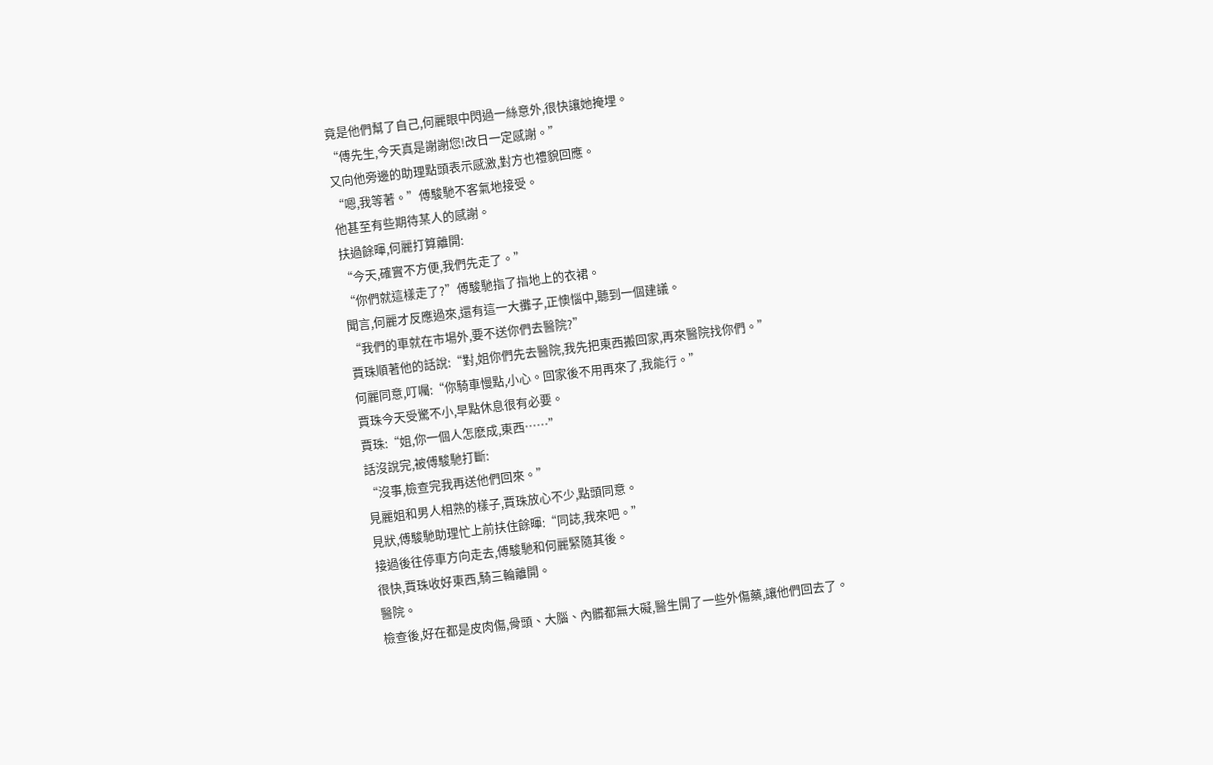竟是他們幫了自己,何麗眼中閃過一絲意外,很快讓她掩埋。
“傅先生,今天真是謝謝您!改日一定感謝。”
又向他旁邊的助理點頭表示感激,對方也禮貌回應。
“嗯,我等著。”傅駿馳不客氣地接受。
他甚至有些期待某人的感謝。
扶過餘暉,何麗打算離開:
“今天,確實不方便,我們先走了。”
“你們就這樣走了?”傅駿馳指了指地上的衣裙。
聞言,何麗才反應過來,還有這一大攤子,正懊惱中,聽到一個建議。
“我們的車就在市場外,要不送你們去醫院?”
賈珠順著他的話說:“對,姐你們先去醫院,我先把東西搬回家,再來醫院找你們。”
何麗同意,叮囑:“你騎車慢點,小心。回家後不用再來了,我能行。”
賈珠今天受驚不小,早點休息很有必要。
賈珠:“姐,你一個人怎麽成,東西……”
話沒說完,被傅駿馳打斷:
“沒事,檢查完我再送他們回來。”
見麗姐和男人相熟的樣子,賈珠放心不少,點頭同意。
見狀,傅駿馳助理忙上前扶住餘暉:“同誌,我來吧。”
接過後往停車方向走去,傅駿馳和何麗緊隨其後。
很快,賈珠收好東西,騎三輪離開。
醫院。
檢查後,好在都是皮肉傷,骨頭、大腦、內髒都無大礙,醫生開了一些外傷藥,讓他們回去了。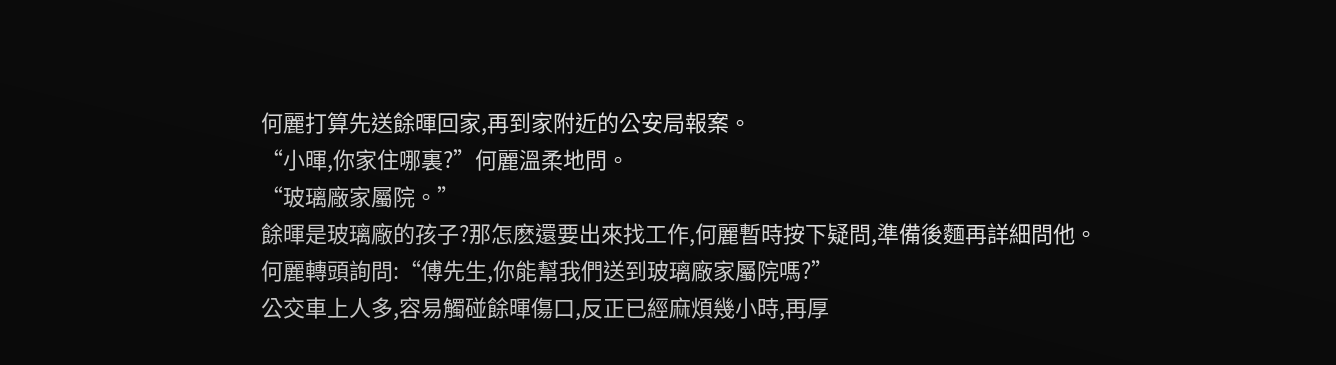何麗打算先送餘暉回家,再到家附近的公安局報案。
“小暉,你家住哪裏?”何麗溫柔地問。
“玻璃廠家屬院。”
餘暉是玻璃廠的孩子?那怎麽還要出來找工作,何麗暫時按下疑問,準備後麵再詳細問他。
何麗轉頭詢問:“傅先生,你能幫我們送到玻璃廠家屬院嗎?”
公交車上人多,容易觸碰餘暉傷口,反正已經麻煩幾小時,再厚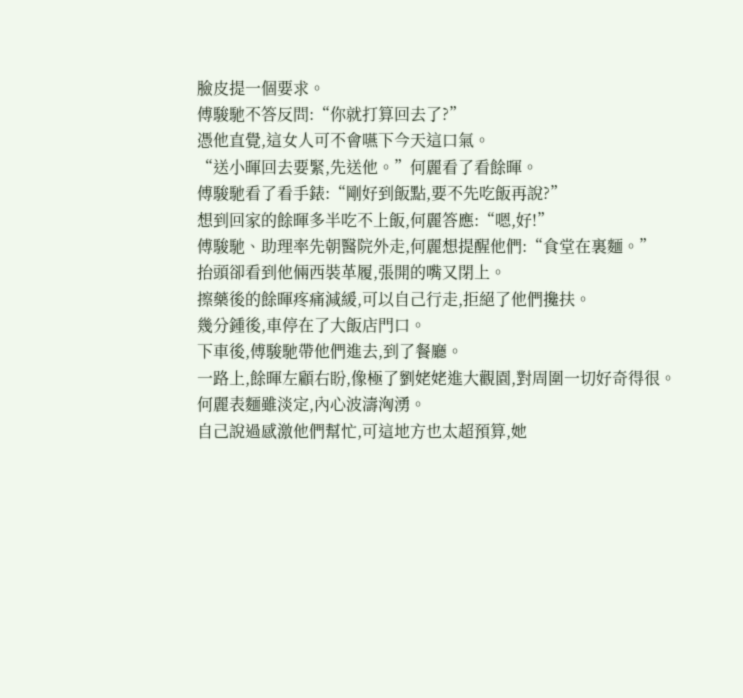臉皮提一個要求。
傅駿馳不答反問:“你就打算回去了?”
憑他直覺,這女人可不會嚥下今天這口氣。
“送小暉回去要緊,先送他。”何麗看了看餘暉。
傅駿馳看了看手錶:“剛好到飯點,要不先吃飯再說?”
想到回家的餘暉多半吃不上飯,何麗答應:“嗯,好!”
傅駿馳、助理率先朝醫院外走,何麗想提醒他們:“食堂在裏麵。”
抬頭卻看到他倆西裝革履,張開的嘴又閉上。
擦藥後的餘暉疼痛減緩,可以自己行走,拒絕了他們攙扶。
幾分鍾後,車停在了大飯店門口。
下車後,傅駿馳帶他們進去,到了餐廳。
一路上,餘暉左顧右盼,像極了劉姥姥進大觀園,對周圍一切好奇得很。
何麗表麵雖淡定,內心波濤洶湧。
自己說過感激他們幫忙,可這地方也太超預算,她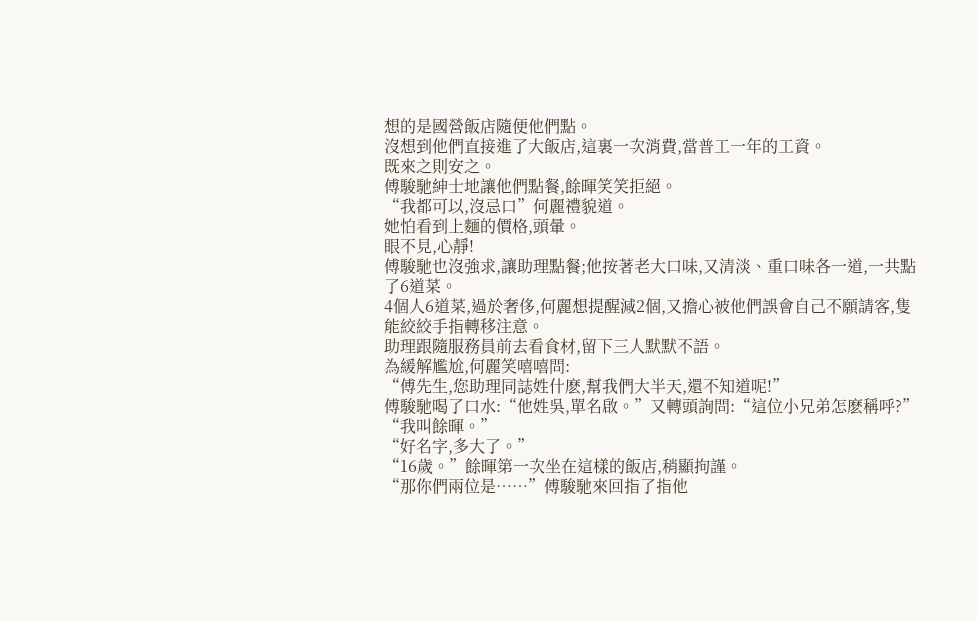想的是國營飯店隨便他們點。
沒想到他們直接進了大飯店,這裏一次消費,當普工一年的工資。
既來之則安之。
傅駿馳紳士地讓他們點餐,餘暉笑笑拒絕。
“我都可以,沒忌口”何麗禮貌道。
她怕看到上麵的價格,頭暈。
眼不見,心靜!
傅駿馳也沒強求,讓助理點餐;他按著老大口味,又清淡、重口味各一道,一共點了6道菜。
4個人6道菜,過於奢侈,何麗想提醒減2個,又擔心被他們誤會自己不願請客,隻能絞絞手指轉移注意。
助理跟隨服務員前去看食材,留下三人默默不語。
為緩解尷尬,何麗笑嘻嘻問:
“傅先生,您助理同誌姓什麽,幫我們大半天,還不知道呢!”
傅駿馳喝了口水:“他姓吳,單名啟。”又轉頭詢問:“這位小兄弟怎麽稱呼?”
“我叫餘暉。”
“好名字,多大了。”
“16歲。”餘暉第一次坐在這樣的飯店,稍顯拘謹。
“那你們兩位是……”傅駿馳來回指了指他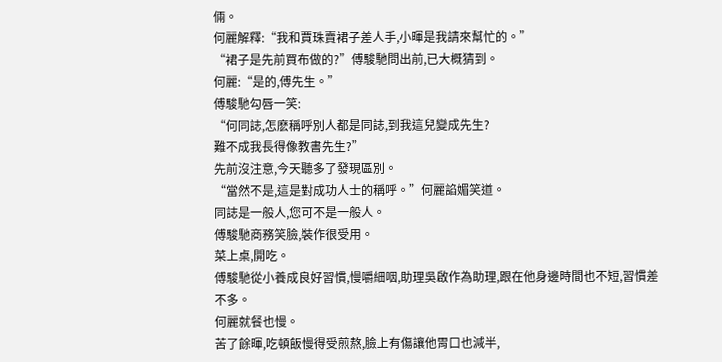倆。
何麗解釋:“我和賈珠賣裙子差人手,小暉是我請來幫忙的。”
“裙子是先前買布做的?”傅駿馳問出前,已大概猜到。
何麗:“是的,傅先生。”
傅駿馳勾唇一笑:
“何同誌,怎麽稱呼別人都是同誌,到我這兒變成先生?
難不成我長得像教書先生?”
先前沒注意,今天聽多了發現區別。
“當然不是,這是對成功人士的稱呼。”何麗諂媚笑道。
同誌是一般人,您可不是一般人。
傅駿馳商務笑臉,裝作很受用。
菜上桌,開吃。
傅駿馳從小養成良好習慣,慢嚼細咽,助理吳啟作為助理,跟在他身邊時間也不短,習慣差不多。
何麗就餐也慢。
苦了餘暉,吃頓飯慢得受煎熬,臉上有傷讓他胃口也減半,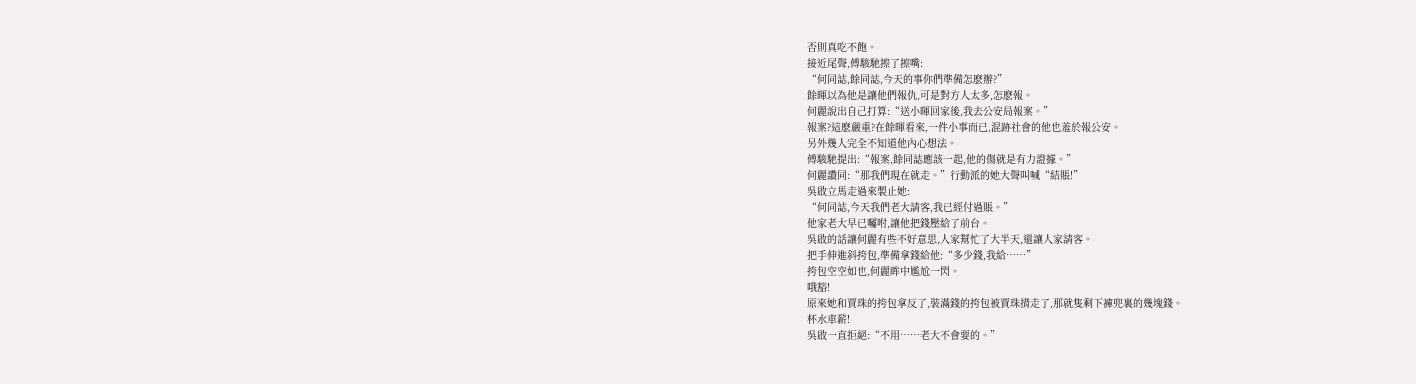否則真吃不飽。
接近尾聲,傅駿馳擦了擦嘴:
“何同誌,餘同誌,今天的事你們準備怎麽辦?”
餘暉以為他是讓他們報仇,可是對方人太多,怎麽報。
何麗說出自己打算:“送小暉回家後,我去公安局報案。”
報案?這麽嚴重?在餘暉看來,一件小事而已,混跡社會的他也羞於報公安。
另外幾人完全不知道他內心想法。
傅駿馳提出:“報案,餘同誌應該一起,他的傷就是有力證據。”
何麗讚同:“那我們現在就走。”行動派的她大聲叫喊“結賬!”
吳啟立馬走過來製止她:
“何同誌,今天我們老大請客,我已經付過賬。”
他家老大早已囑咐,讓他把錢壓給了前台。
吳啟的話讓何麗有些不好意思,人家幫忙了大半天,還讓人家請客。
把手伸進斜挎包,準備拿錢給他:“多少錢,我給……”
挎包空空如也,何麗眸中尷尬一閃。
哦豁!
原來她和賈珠的挎包拿反了,裝滿錢的挎包被賈珠揹走了,那就隻剩下褲兜裏的幾塊錢。
杯水車薪!
吳啟一直拒絕:“不用……老大不會要的。”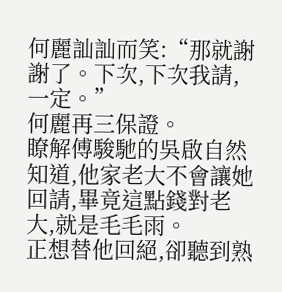何麗訕訕而笑:“那就謝謝了。下次,下次我請,一定。”
何麗再三保證。
瞭解傅駿馳的吳啟自然知道,他家老大不會讓她回請,畢竟這點錢對老大,就是毛毛雨。
正想替他回絕,卻聽到熟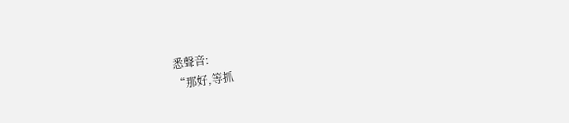悉聲音:
“那好,等抓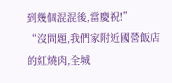到幾個混混後,當慶祝!”
“沒問題,我們家附近國營飯店的紅燒肉,全城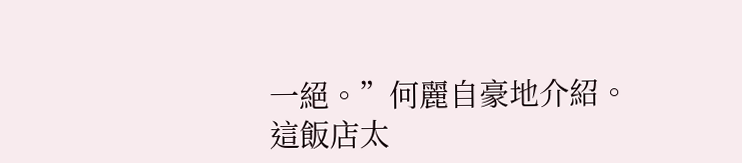一絕。”何麗自豪地介紹。
這飯店太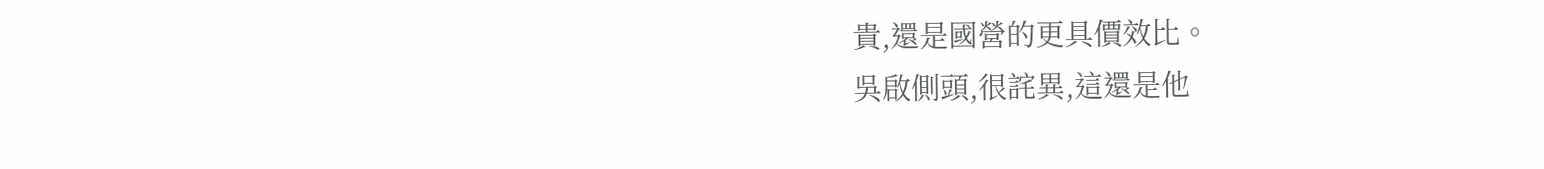貴,還是國營的更具價效比。
吳啟側頭,很詫異,這還是他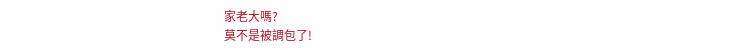家老大嗎?
莫不是被調包了!